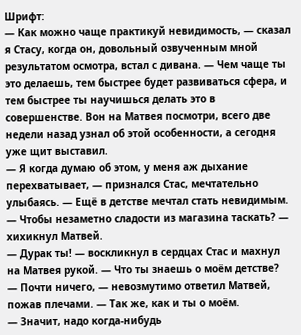Шрифт:
— Как можно чаще практикуй невидимость, — сказал я Стасу, когда он, довольный озвученным мной результатом осмотра, встал с дивана. — Чем чаще ты это делаешь, тем быстрее будет развиваться сфера, и тем быстрее ты научишься делать это в совершенстве. Вон на Матвея посмотри, всего две недели назад узнал об этой особенности, а сегодня уже щит выставил.
— Я когда думаю об этом, у меня аж дыхание перехватывает, — признался Стас, мечтательно улыбаясь. — Ещё в детстве мечтал стать невидимым.
— Чтобы незаметно сладости из магазина таскать? — хихикнул Матвей.
— Дурак ты! — воскликнул в сердцах Стас и махнул на Матвея рукой. — Что ты знаешь о моём детстве?
— Почти ничего, — невозмутимо ответил Матвей, пожав плечами. — Так же, как и ты о моём.
— Значит, надо когда-нибудь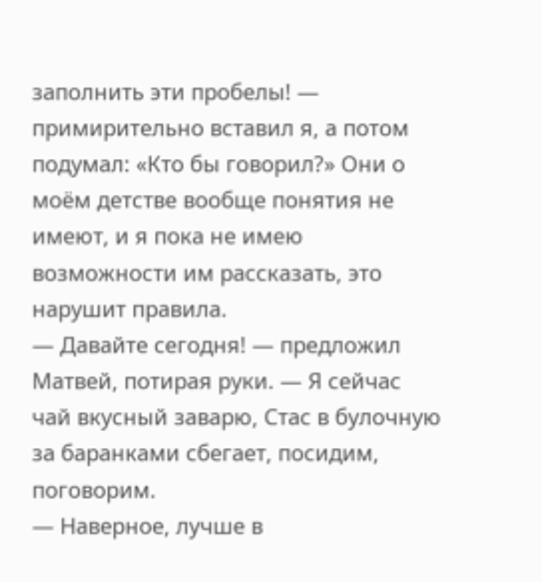заполнить эти пробелы! — примирительно вставил я, а потом подумал: «Кто бы говорил?» Они о моём детстве вообще понятия не имеют, и я пока не имею возможности им рассказать, это нарушит правила.
— Давайте сегодня! — предложил Матвей, потирая руки. — Я сейчас чай вкусный заварю, Стас в булочную за баранками сбегает, посидим, поговорим.
— Наверное, лучше в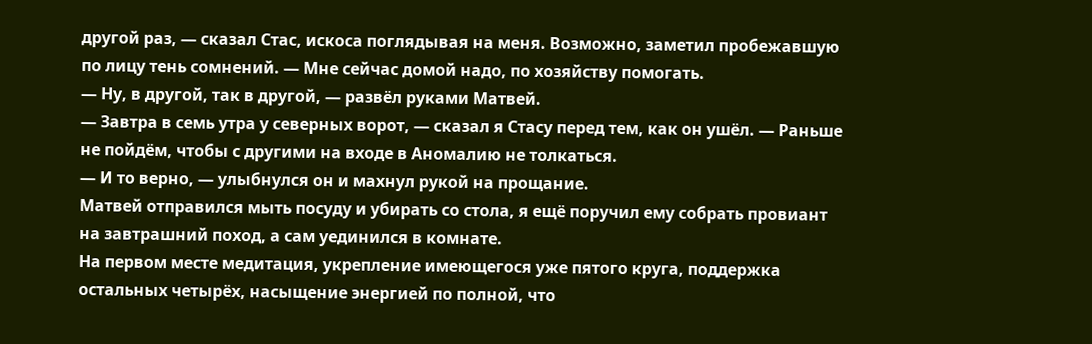другой раз, — сказал Стас, искоса поглядывая на меня. Возможно, заметил пробежавшую по лицу тень сомнений. — Мне сейчас домой надо, по хозяйству помогать.
— Ну, в другой, так в другой, — развёл руками Матвей.
— Завтра в семь утра у северных ворот, — сказал я Стасу перед тем, как он ушёл. — Раньше не пойдём, чтобы с другими на входе в Аномалию не толкаться.
— И то верно, — улыбнулся он и махнул рукой на прощание.
Матвей отправился мыть посуду и убирать со стола, я ещё поручил ему собрать провиант на завтрашний поход, а сам уединился в комнате.
На первом месте медитация, укрепление имеющегося уже пятого круга, поддержка остальных четырёх, насыщение энергией по полной, что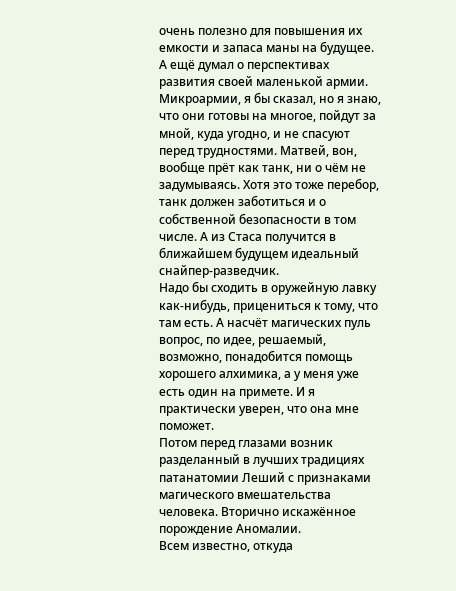очень полезно для повышения их емкости и запаса маны на будущее.
А ещё думал о перспективах развития своей маленькой армии. Микроармии, я бы сказал, но я знаю, что они готовы на многое, пойдут за мной, куда угодно, и не спасуют перед трудностями. Матвей, вон, вообще прёт как танк, ни о чём не задумываясь. Хотя это тоже перебор, танк должен заботиться и о собственной безопасности в том числе. А из Стаса получится в ближайшем будущем идеальный снайпер-разведчик.
Надо бы сходить в оружейную лавку как-нибудь, прицениться к тому, что там есть. А насчёт магических пуль вопрос, по идее, решаемый, возможно, понадобится помощь хорошего алхимика, а у меня уже есть один на примете. И я практически уверен, что она мне поможет.
Потом перед глазами возник разделанный в лучших традициях патанатомии Леший с признаками магического вмешательства человека. Вторично искажённое порождение Аномалии.
Всем известно, откуда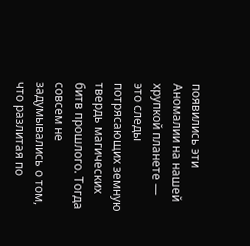появились эти Аномалии на нашей хрупкой планете — это следы потрясающих земную твердь магических битв прошлого. Тогда совсем не задумывались о том, что разлитая по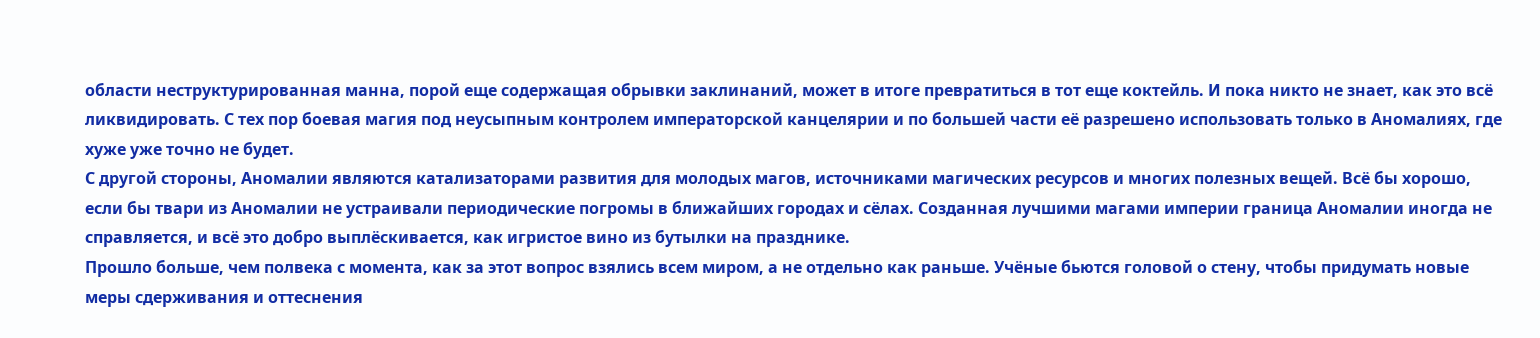области неструктурированная манна, порой еще содержащая обрывки заклинаний, может в итоге превратиться в тот еще коктейль. И пока никто не знает, как это всё ликвидировать. С тех пор боевая магия под неусыпным контролем императорской канцелярии и по большей части её разрешено использовать только в Аномалиях, где хуже уже точно не будет.
С другой стороны, Аномалии являются катализаторами развития для молодых магов, источниками магических ресурсов и многих полезных вещей. Всё бы хорошо, если бы твари из Аномалии не устраивали периодические погромы в ближайших городах и сёлах. Созданная лучшими магами империи граница Аномалии иногда не справляется, и всё это добро выплёскивается, как игристое вино из бутылки на празднике.
Прошло больше, чем полвека с момента, как за этот вопрос взялись всем миром, а не отдельно как раньше. Учёные бьются головой о стену, чтобы придумать новые меры сдерживания и оттеснения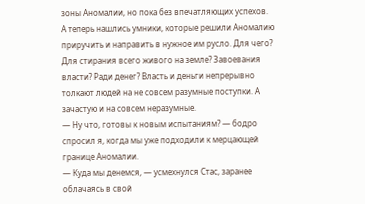зоны Аномалии, но пока без впечатляющих успехов.
А теперь нашлись умники, которые решили Аномалию приручить и направить в нужное им русло. Для чего? Для стирания всего живого на земле? Завоевания власти? Ради денег? Власть и деньги непрерывно толкают людей на не совсем разумные поступки. А зачастую и на совсем неразумные.
— Ну что, готовы к новым испытаниям? — бодро спросил я, когда мы уже подходили к мерцающей границе Аномалии.
— Куда мы денемся, — усмехнулся Стас, заранее облачаясь в свой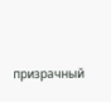призрачный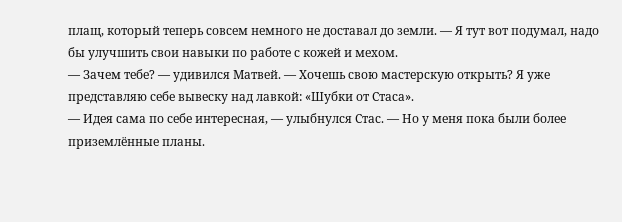плащ, который теперь совсем немного не доставал до земли. — Я тут вот подумал, надо бы улучшить свои навыки по работе с кожей и мехом.
— Зачем тебе? — удивился Матвей. — Хочешь свою мастерскую открыть? Я уже представляю себе вывеску над лавкой: «Шубки от Стаса».
— Идея сама по себе интересная, — улыбнулся Стас. — Но у меня пока были более приземлённые планы.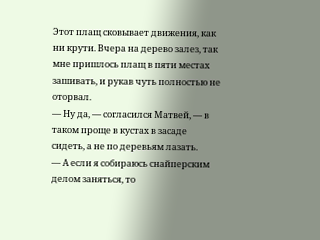Этот плащ сковывает движения, как ни крути. Вчера на дерево залез, так мне пришлось плащ в пяти местах зашивать, и рукав чуть полностью не оторвал.
— Ну да, — согласился Матвей, — в таком проще в кустах в засаде сидеть, а не по деревьям лазать.
— А если я собираюсь снайперским делом заняться, то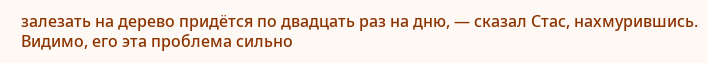залезать на дерево придётся по двадцать раз на дню, — сказал Стас, нахмурившись. Видимо, его эта проблема сильно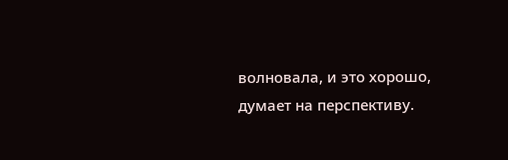волновала, и это хорошо, думает на перспективу.